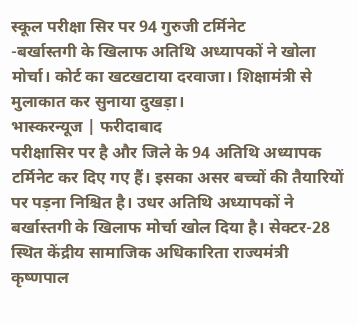स्कूल परीक्षा सिर पर 94 गुरुजी टर्मिनेट
-बर्खास्तगी के खिलाफ अतिथि अध्यापकों ने खोला मोर्चा। कोर्ट का खटखटाया दरवाजा। शिक्षामंत्री से मुलाकात कर सुनाया दुखड़ा।
भास्करन्यूज | फरीदाबाद
परीक्षासिर पर है और जिले के 94 अतिथि अध्यापक टर्मिनेट कर दिए गए हैं। इसका असर बच्चों की तैयारियों पर पड़ना निश्चित है। उधर अतिथि अध्यापकों ने बर्खास्तगी के खिलाफ मोर्चा खोल दिया है। सेक्टर-28 स्थित केंद्रीय सामाजिक अधिकारिता राज्यमंत्री कृष्णपाल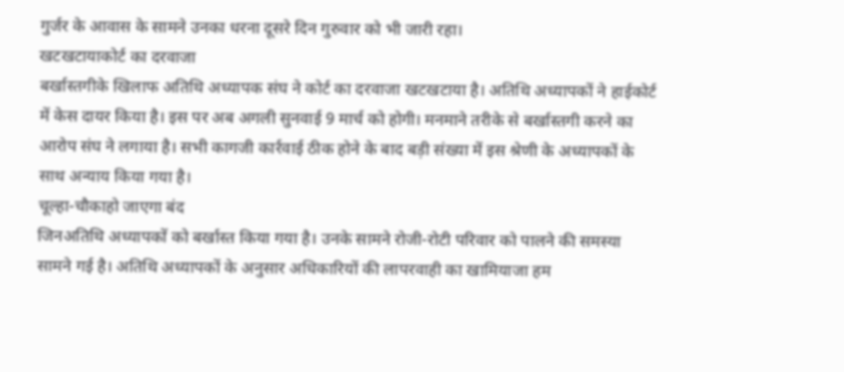गुर्जर के आवास के सामने उनका धरना दूसरे दिन गुरुवार को भी जारी रहा।
खटखटायाकोर्ट का दरवाजा
बर्खास्तगीके खिलाफ अतिथि अध्यापक संघ ने कोर्ट का दरवाजा खटखटाया है। अतिथि अध्यापकों ने हाईकोर्ट में केस दायर किया है। इस पर अब अगली सुनवाई 9 मार्च को होगी। मनमाने तरीके से बर्खास्तगी करने का आरोप संघ ने लगाया है। सभी कागजी कार्रवाई ठीक होने के बाद बड़ी संख्या में इस श्रेणी के अध्यापकों के साथ अन्याय किया गया है।
चूल्हा-चौकाहो जाएगा बंद
जिनअतिथि अध्यापकों को बर्खास्त किया गया है। उनके सामने रोजी-रोटी परिवार को पालने की समस्या सामने गई है। अतिथि अध्यापकों के अनुसार अधिकारियों की लापरवाही का खामियाजा हम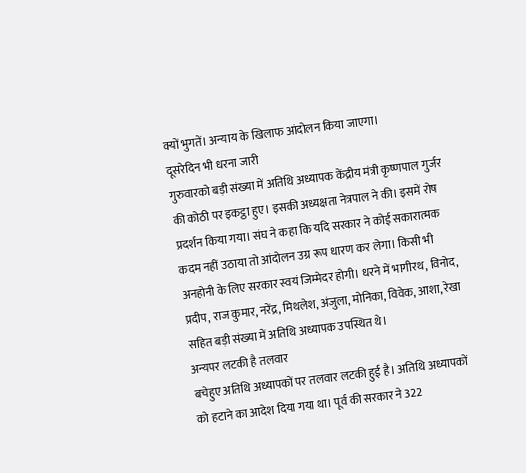क्यों भुगतें। अन्याय के खिलाफ आंदोलन किया जाएगा।
दूसरेदिन भी धरना जारी
गुरुवारको बड़ी संख्या में अतिथि अध्यापक केंद्रीय मंत्री कृष्णपाल गुर्जर की कोठी पर इकट्ठा हुए। इसकी अध्यक्षता नेत्रपाल ने की। इसमें रोष प्रदर्शन किया गया। संघ ने कहा कि यदि सरकार ने कोई सकारात्मक कदम नहीं उठाया तो आंदोलन उग्र रूप धारण कर लेगा। किसी भी अनहोनी के लिए सरकार स्वयं जिम्मेदर होगी। धरने में भागीरथ, विनोद, प्रदीप, राज कुमार, नरेंद्र, मिथलेश, अंजुला, मोनिका, विवेक, आशा, रेखा सहित बड़ी संख्या में अतिथि अध्यापक उपस्थित थे।
अन्यपर लटकी है तलवार
बचेहुए अतिथि अध्यापकों पर तलवार लटकी हुई है। अतिथि अध्यापकों को हटाने का आदेश दिया गया था। पूर्व की सरकार ने 322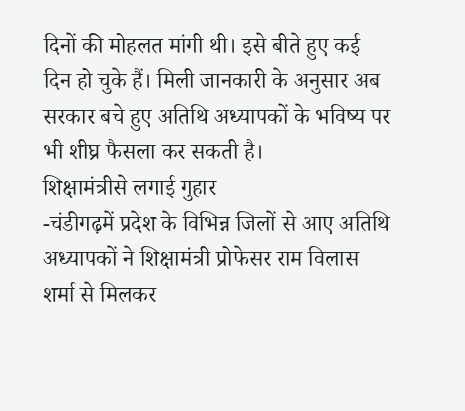दिनों की मोहलत मांगी थी। इसे बीते हुए कई दिन हो चुके हैं। मिली जानकारी के अनुसार अब सरकार बचे हुए अतिथि अध्यापकों के भविष्य पर भी शीघ्र फैसला कर सकती है।
शिक्षामंत्रीसे लगाई गुहार
-चंडीगढ़में प्रदेश के विभिन्न जिलों से आए अतिथि अध्यापकों ने शिक्षामंत्री प्रोफेसर राम विलास शर्मा से मिलकर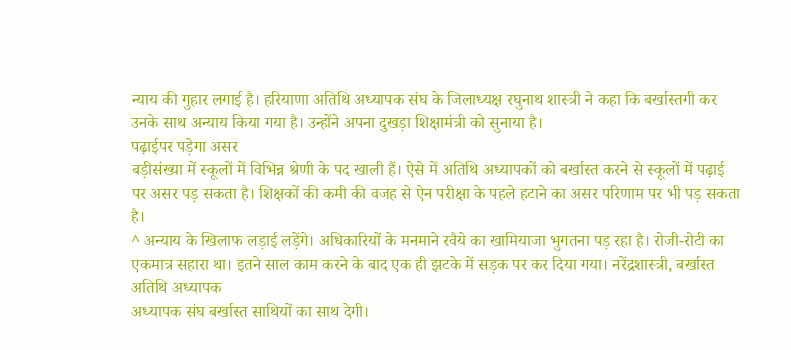न्याय की गुहार लगाई है। हरियाणा अतिथि अध्यापक संघ के जिलाध्यक्ष रघुनाथ शास्त्री ने कहा कि बर्खास्तगी कर उनके साथ अन्याय किया गया है। उन्होंने अपना दुखड़ा शिक्षामंत्री को सुनाया है।
पढ़ाईपर पड़ेगा असर
बड़ीसंख्या में स्कूलों में विभिन्न श्रेणी के पद खाली हैं। ऐसे में अतिथि अध्यापकों को बर्खास्त करने से स्कूलों में पढ़ाई पर असर पड़ सकता है। शिक्षकों की कमी की वजह से ऐन परीक्षा के पहले हटाने का असर परिणाम पर भी पड़ सकता है।
^ अन्याय के खिलाफ लड़ाई लड़ेंगे। अधिकारियों के मनमाने रवैये का खामियाजा भुगतना पड़ रहा है। रोजी-रोटी का एकमात्र सहारा था। इतने साल काम करने के बाद एक ही झटके में सड़क पर कर दिया गया। नरेंद्रशास्त्री, बर्खास्त अतिथि अध्यापक
अध्यापक संघ बर्खास्त साथियों का साथ देगी।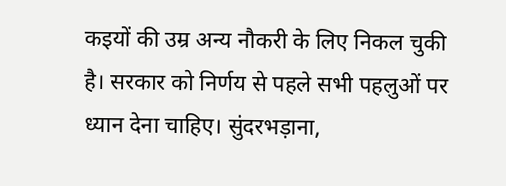कइयों की उम्र अन्य नौकरी के लिए निकल चुकी है। सरकार को निर्णय से पहले सभी पहलुओं पर ध्यान देना चाहिए। सुंदरभड़ाना,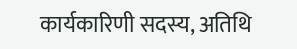कार्यकारिणी सदस्य, अतिथि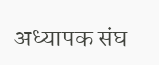अध्यापक संघ